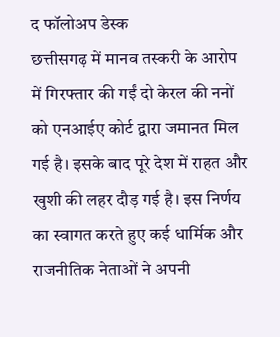द फॉलोअप डेस्क
छत्तीसगढ़ में मानव तस्करी के आरोप में गिरफ्तार की गईं दो केरल की ननों को एनआईए कोर्ट द्वारा जमानत मिल गई है। इसके बाद पूरे देश में राहत और खुशी की लहर दौड़ गई है। इस निर्णय का स्वागत करते हुए कई धार्मिक और राजनीतिक नेताओं ने अपनी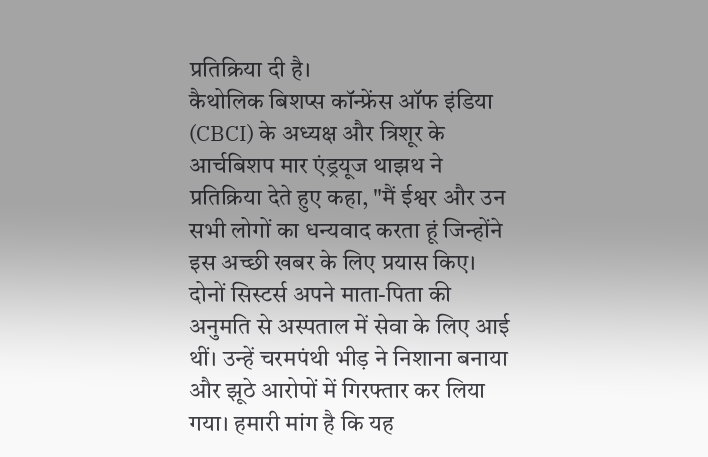प्रतिक्रिया दी है।
कैथोलिक बिशप्स कॉन्फ्रेंस ऑफ इंडिया (CBCI) के अध्यक्ष और त्रिशूर के आर्चबिशप मार एंड्रयूज थाझथ ने प्रतिक्रिया देते हुए कहा, "मैं ईश्वर और उन सभी लोगों का धन्यवाद करता हूं जिन्होंने इस अच्छी खबर के लिए प्रयास किए। दोनों सिस्टर्स अपने माता-पिता की अनुमति से अस्पताल में सेवा के लिए आई थीं। उन्हें चरमपंथी भीड़ ने निशाना बनाया और झूठे आरोपों में गिरफ्तार कर लिया गया। हमारी मांग है कि यह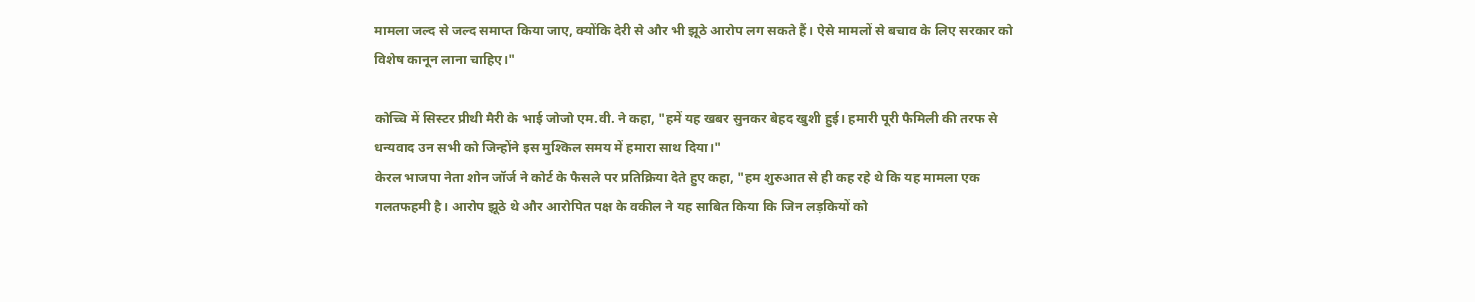मामला जल्द से जल्द समाप्त किया जाए, क्योंकि देरी से और भी झूठे आरोप लग सकते हैं। ऐसे मामलों से बचाव के लिए सरकार को विशेष कानून लाना चाहिए।"

कोच्चि में सिस्टर प्रीथी मैरी के भाई जोजो एम.वी. ने कहा, "हमें यह खबर सुनकर बेहद खुशी हुई। हमारी पूरी फैमिली की तरफ से धन्यवाद उन सभी को जिन्होंने इस मुश्किल समय में हमारा साथ दिया।"
केरल भाजपा नेता शोन जॉर्ज ने कोर्ट के फैसले पर प्रतिक्रिया देते हुए कहा, "हम शुरुआत से ही कह रहे थे कि यह मामला एक गलतफहमी है। आरोप झूठे थे और आरोपित पक्ष के वकील ने यह साबित किया कि जिन लड़कियों को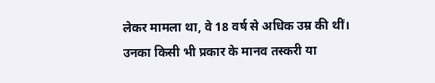लेकर मामला था, वे 18 वर्ष से अधिक उम्र की थीं। उनका किसी भी प्रकार के मानव तस्करी या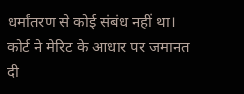धर्मांतरण से कोई संबंध नहीं था। कोर्ट ने मेरिट के आधार पर जमानत दी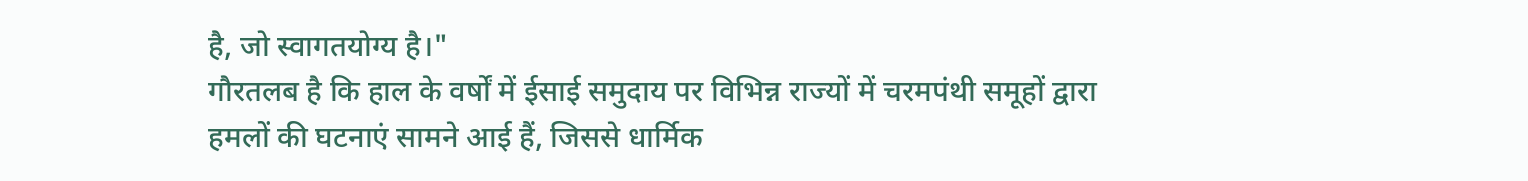है, जो स्वागतयोग्य है।"
गौरतलब है कि हाल के वर्षों में ईसाई समुदाय पर विभिन्न राज्यों में चरमपंथी समूहों द्वारा हमलों की घटनाएं सामने आई हैं, जिससे धार्मिक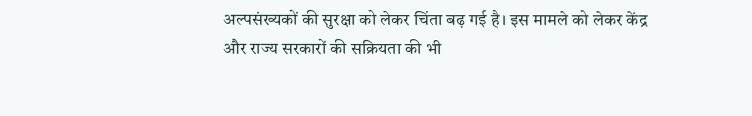अल्पसंख्यकों की सुरक्षा को लेकर चिंता बढ़ गई है। इस मामले को लेकर केंद्र और राज्य सरकारों की सक्रियता की भी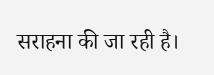सराहना की जा रही है।